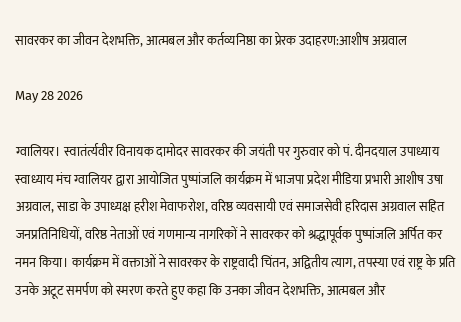सावरकर का जीवन देशभक्ति, आत्मबल और कर्तव्यनिष्ठा का प्रेरक उदाहरण:आशीष अग्रवाल

May 28 2026

ग्वालियर। स्वातंर्त्यवीर विनायक दामोदर सावरकर की जयंती पर गुरुवार को पं. दीनदयाल उपाध्याय स्वाध्याय मंच ग्वालियर द्वारा आयोजित पुष्पांजलि कार्यक्रम में भाजपा प्रदेश मीडिया प्रभारी आशीष उषा अग्रवाल, साडा के उपाध्यक्ष हरीश मेवाफरोश, वरिष्ठ व्यवसायी एवं समाजसेवी हरिदास अग्रवाल सहित जनप्रतिनिधियों, वरिष्ठ नेताओं एवं गणमान्य नागरिकों ने सावरकर को श्रद्धापूर्वक पुष्पांजलि अर्पित कर नमन किया। कार्यक्रम में वक्ताओं ने सावरकर के राष्ट्रवादी चिंतन, अद्वितीय त्याग, तपस्या एवं राष्ट्र के प्रति उनके अटूट समर्पण को स्मरण करते हुए कहा कि उनका जीवन देशभक्ति, आत्मबल और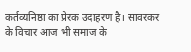कर्तव्यनिष्ठा का प्रेरक उदाहरण है। सावरकर के विचार आज भी समाज के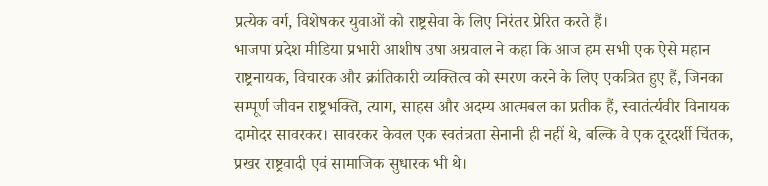प्रत्येक वर्ग, विशेषकर युवाओं को राष्ट्रसेवा के लिए निरंतर प्रेरित करते हैं।
भाजपा प्रदेश मीडिया प्रभारी आशीष उषा अग्रवाल ने कहा कि आज हम सभी एक ऐसे महान राष्ट्रनायक, विचारक और क्रांतिकारी व्यक्तित्व को स्मरण करने के लिए एकत्रित हुए हैं, जिनका सम्पूर्ण जीवन राष्ट्रभक्ति, त्याग, साहस और अदम्य आत्मबल का प्रतीक हैं, स्वातंर्त्यवीर विनायक दामोदर सावरकर। सावरकर केवल एक स्वतंत्रता सेनानी ही नहीं थे, बल्कि वे एक दूरदर्शी चिंतक, प्रखर राष्ट्रवादी एवं सामाजिक सुधारक भी थे।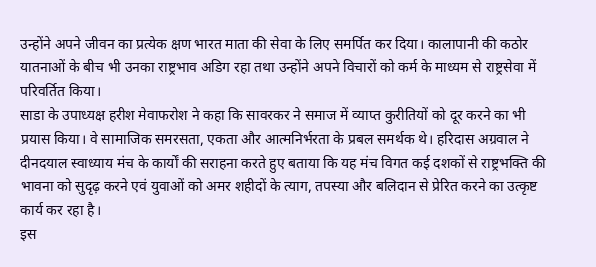उन्होंने अपने जीवन का प्रत्येक क्षण भारत माता की सेवा के लिए समर्पित कर दिया। कालापानी की कठोर यातनाओं के बीच भी उनका राष्ट्रभाव अडिग रहा तथा उन्होंने अपने विचारों को कर्म के माध्यम से राष्ट्रसेवा में परिवर्तित किया।
साडा के उपाध्यक्ष हरीश मेवाफरोश ने कहा कि सावरकर ने समाज में व्याप्त कुरीतियों को दूर करने का भी प्रयास किया। वे सामाजिक समरसता, एकता और आत्मनिर्भरता के प्रबल समर्थक थे। हरिदास अग्रवाल ने दीनदयाल स्वाध्याय मंच के कार्यों की सराहना करते हुए बताया कि यह मंच विगत कई दशकों से राष्ट्रभक्ति की भावना को सुदृढ़ करने एवं युवाओं को अमर शहीदों के त्याग, तपस्या और बलिदान से प्रेरित करने का उत्कृष्ट कार्य कर रहा है।
इस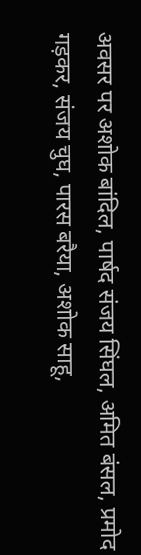अवसर पर अशोक बांदिल, पार्षद संजय सिंघल, अमित बंसल, प्रमोद गड़कर, संजय चुघ, पारस बरैया, अशोक साहू,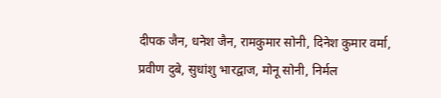दीपक जैन, धनेश जैन, रामकुमार सोनी, दिनेश कुमार वर्मा, प्रवीण दुबे, सुधांशु भारद्वाज, मोनू सोनी, निर्मल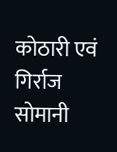कोठारी एवं गिर्राज सोमानी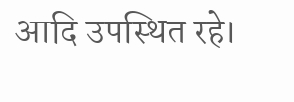आदि उपस्थित रहे।